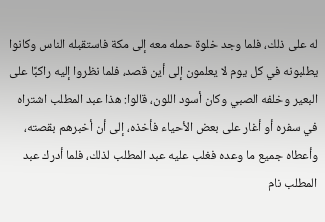له على ذلك، فلما وجد خلوة حمله معه إلى مكة فاستقبله الناس وكانوا يطلبونه في كل يوم لا يعلمون إلى أين قصد، فلما نظروا إليه راكبًا على البعير وخلفه الصبي وكان أسود اللون، قالوا: هذا عبد المطلب اشتراه في سفره أو أغار على بعض الأحياء فأخذه، إلى أن أخبرهم بقصته، وأعطاه جميع ما وعده فغلب عليه عبد المطلب لذلك، فلما أدرك عبد المطلب نام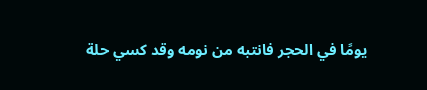يومًا في الحجر فانتبه من نومه وقد كسي حلة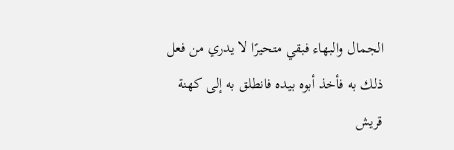الجمال والبهاء فبقي متحيرًا لا يدري من فعل ذلك به فأخذ أبوه بيده فانطلق به إلى كهنة قريش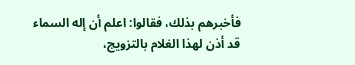فأخبرهم بذلك، فقالوا: اعلم أن إله السماء قد أذن لهذا الغلام بالتزويج،